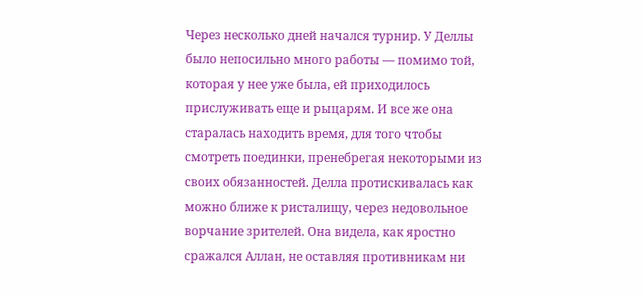Через несколько дней начался турнир. У Деллы было непосильно много работы — помимо той, которая у нее уже была, ей приходилось прислуживать еще и рыцарям. И все же она старалась находить время, для того чтобы смотреть поединки, пренебрегая некоторыми из своих обязанностей. Делла протискивалась как можно ближе к ристалищу, через недовольное ворчание зрителей. Она видела, как яростно сражался Аллан, не оставляя противникам ни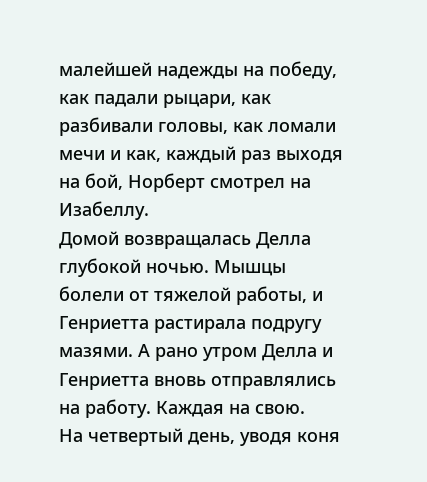малейшей надежды на победу, как падали рыцари, как разбивали головы, как ломали мечи и как, каждый раз выходя на бой, Норберт смотрел на Изабеллу.
Домой возвращалась Делла глубокой ночью. Мышцы болели от тяжелой работы, и Генриетта растирала подругу мазями. А рано утром Делла и Генриетта вновь отправлялись на работу. Каждая на свою.
На четвертый день, уводя коня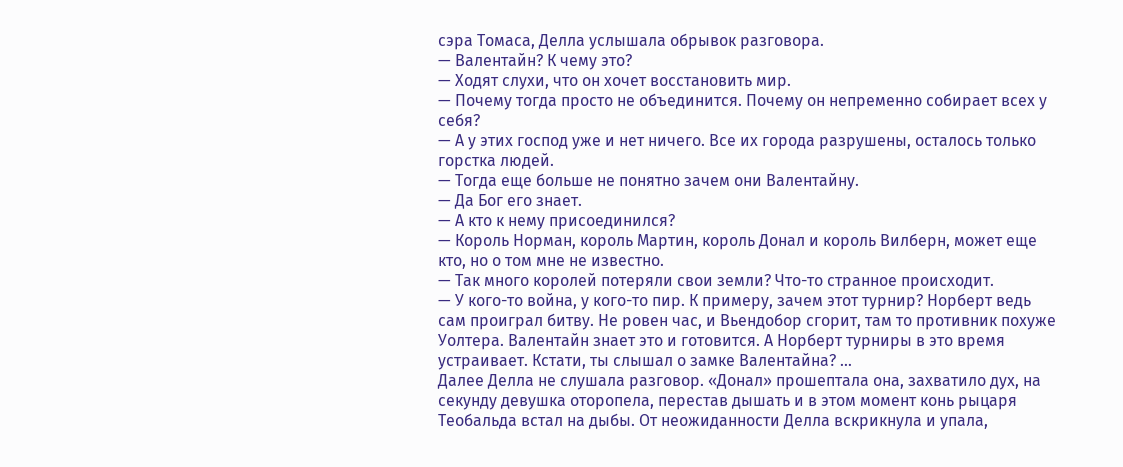сэра Томаса, Делла услышала обрывок разговора.
— Валентайн? К чему это?
— Ходят слухи, что он хочет восстановить мир.
— Почему тогда просто не объединится. Почему он непременно собирает всех у себя?
— А у этих господ уже и нет ничего. Все их города разрушены, осталось только горстка людей.
— Тогда еще больше не понятно зачем они Валентайну.
— Да Бог его знает.
— А кто к нему присоединился?
— Король Норман, король Мартин, король Донал и король Вилберн, может еще кто, но о том мне не известно.
— Так много королей потеряли свои земли? Что-то странное происходит.
— У кого-то война, у кого-то пир. К примеру, зачем этот турнир? Норберт ведь сам проиграл битву. Не ровен час, и Вьендобор сгорит, там то противник похуже Уолтера. Валентайн знает это и готовится. А Норберт турниры в это время устраивает. Кстати, ты слышал о замке Валентайна? …
Далее Делла не слушала разговор. «Донал» прошептала она, захватило дух, на секунду девушка оторопела, перестав дышать и в этом момент конь рыцаря Теобальда встал на дыбы. От неожиданности Делла вскрикнула и упала,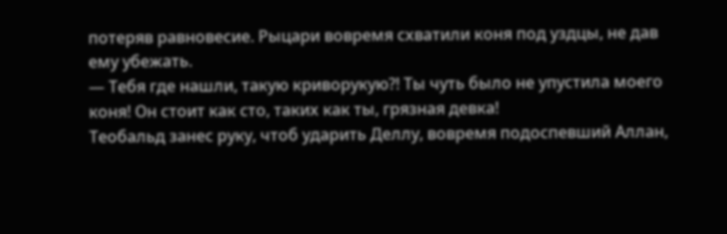потеряв равновесие. Рыцари вовремя схватили коня под уздцы, не дав ему убежать.
— Тебя где нашли, такую криворукую?! Ты чуть было не упустила моего коня! Он стоит как сто, таких как ты, грязная девка!
Теобальд занес руку, чтоб ударить Деллу, вовремя подоспевший Аллан,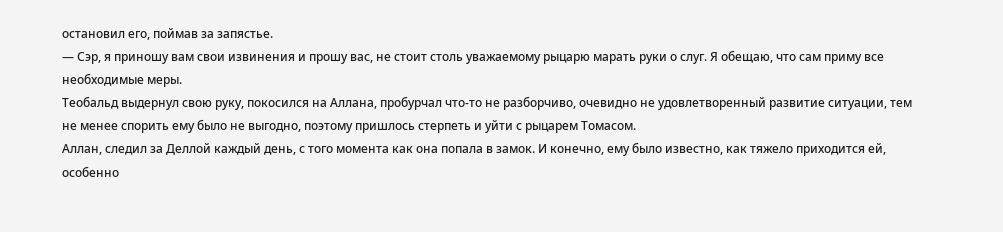остановил его, поймав за запястье.
— Сэр, я приношу вам свои извинения и прошу вас, не стоит столь уважаемому рыцарю марать руки о слуг. Я обещаю, что сам приму все необходимые меры.
Теобальд выдернул свою руку, покосился на Аллана, пробурчал что-то не разборчиво, очевидно не удовлетворенный развитие ситуации, тем не менее спорить ему было не выгодно, поэтому пришлось стерпеть и уйти с рыцарем Томасом.
Аллан, следил за Деллой каждый день, с того момента как она попала в замок. И конечно, ему было известно, как тяжело приходится ей, особенно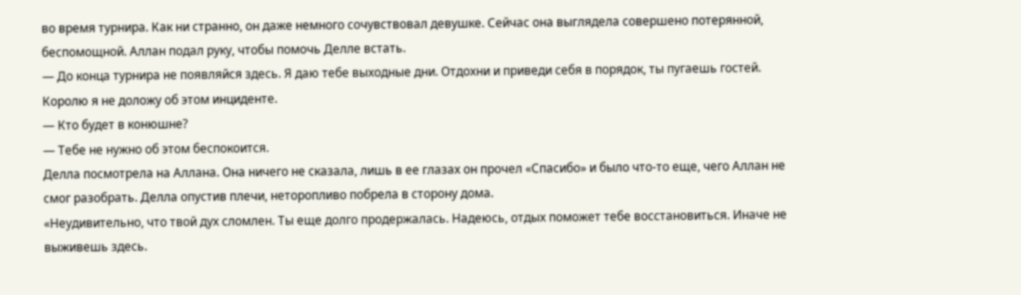во время турнира. Как ни странно, он даже немного сочувствовал девушке. Сейчас она выглядела совершено потерянной, беспомощной. Аллан подал руку, чтобы помочь Делле встать.
— До конца турнира не появляйся здесь. Я даю тебе выходные дни. Отдохни и приведи себя в порядок, ты пугаешь гостей. Королю я не доложу об этом инциденте.
— Кто будет в конюшне?
— Тебе не нужно об этом беспокоится.
Делла посмотрела на Аллана. Она ничего не сказала, лишь в ее глазах он прочел «Спасибо» и было что-то еще, чего Аллан не смог разобрать. Делла опустив плечи, неторопливо побрела в сторону дома.
«Неудивительно, что твой дух сломлен. Ты еще долго продержалась. Надеюсь, отдых поможет тебе восстановиться. Иначе не выживешь здесь.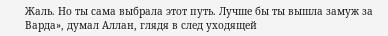Жаль. Но ты сама выбрала этот путь. Лучше бы ты вышла замуж за Варда», думал Аллан, глядя в след уходящей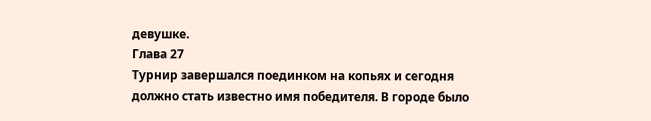девушке.
Глава 27
Турнир завершался поединком на копьях и сегодня должно стать известно имя победителя. В городе было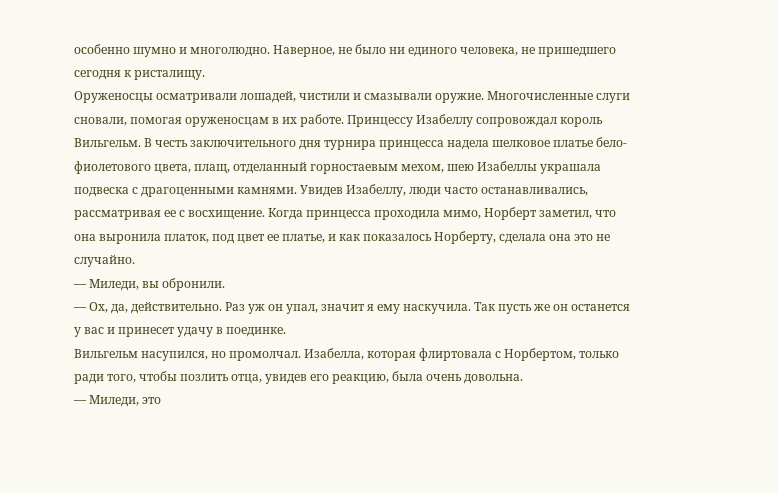особенно шумно и многолюдно. Наверное, не было ни единого человека, не пришедшего сегодня к ристалищу.
Оруженосцы осматривали лошадей, чистили и смазывали оружие. Многочисленные слуги сновали, помогая оруженосцам в их работе. Принцессу Изабеллу сопровождал король Вильгельм. В честь заключительного дня турнира принцесса надела шелковое платье бело-фиолетового цвета, плащ, отделанный горностаевым мехом, шею Изабеллы украшала подвеска с драгоценными камнями. Увидев Изабеллу, люди часто останавливались, рассматривая ее с восхищение. Когда принцесса проходила мимо, Норберт заметил, что она выронила платок, под цвет ее платье, и как показалось Норберту, сделала она это не случайно.
— Миледи, вы обронили.
— Ох, да, действительно. Раз уж он упал, значит я ему наскучила. Так пусть же он останется у вас и принесет удачу в поединке.
Вильгельм насупился, но промолчал. Изабелла, которая флиртовала с Норбертом, только ради того, чтобы позлить отца, увидев его реакцию, была очень довольна.
— Миледи, это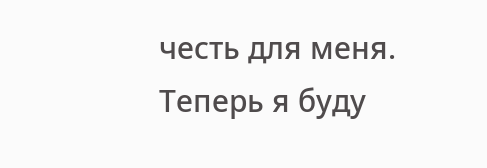честь для меня. Теперь я буду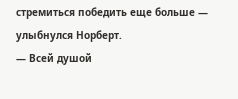стремиться победить еще больше — улыбнулся Норберт.
— Всей душой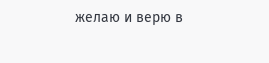желаю и верю в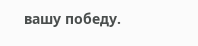вашу победу.